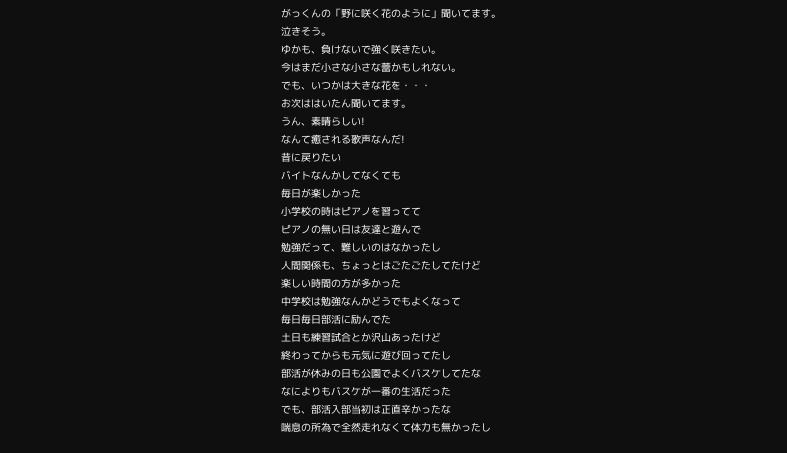がっくんの「野に咲く花のように」聞いてます。
泣きそう。
ゆかも、負けないで強く咲きたい。
今はまだ小さな小さな蕾かもしれない。
でも、いつかは大きな花を・・・
お次ははいたん聞いてます。
うん、素晴らしい!
なんて癒される歌声なんだ!
昔に戻りたい
バイトなんかしてなくても
毎日が楽しかった
小学校の時はピアノを習ってて
ピアノの無い日は友達と遊んで
勉強だって、難しいのはなかったし
人間関係も、ちょっとはごたごたしてたけど
楽しい時間の方が多かった
中学校は勉強なんかどうでもよくなって
毎日毎日部活に励んでた
土日も練習試合とか沢山あったけど
終わってからも元気に遊び回ってたし
部活が休みの日も公園でよくバスケしてたな
なによりもバスケが一番の生活だった
でも、部活入部当初は正直辛かったな
喘息の所為で全然走れなくて体力も無かったし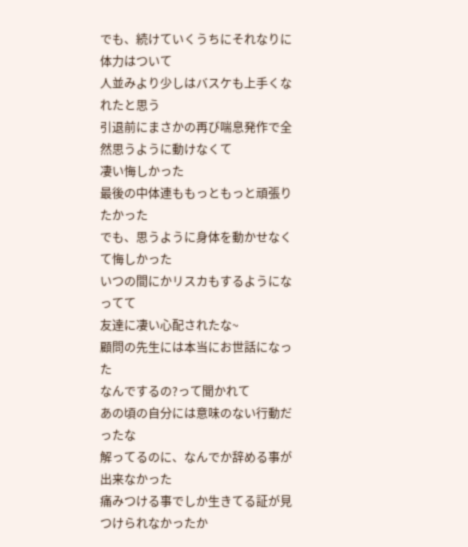でも、続けていくうちにそれなりに体力はついて
人並みより少しはバスケも上手くなれたと思う
引退前にまさかの再び喘息発作で全然思うように動けなくて
凄い悔しかった
最後の中体連ももっともっと頑張りたかった
でも、思うように身体を動かせなくて悔しかった
いつの間にかリスカもするようになってて
友達に凄い心配されたな~
顧問の先生には本当にお世話になった
なんでするの?って聞かれて
あの頃の自分には意味のない行動だったな
解ってるのに、なんでか辞める事が出来なかった
痛みつける事でしか生きてる証が見つけられなかったか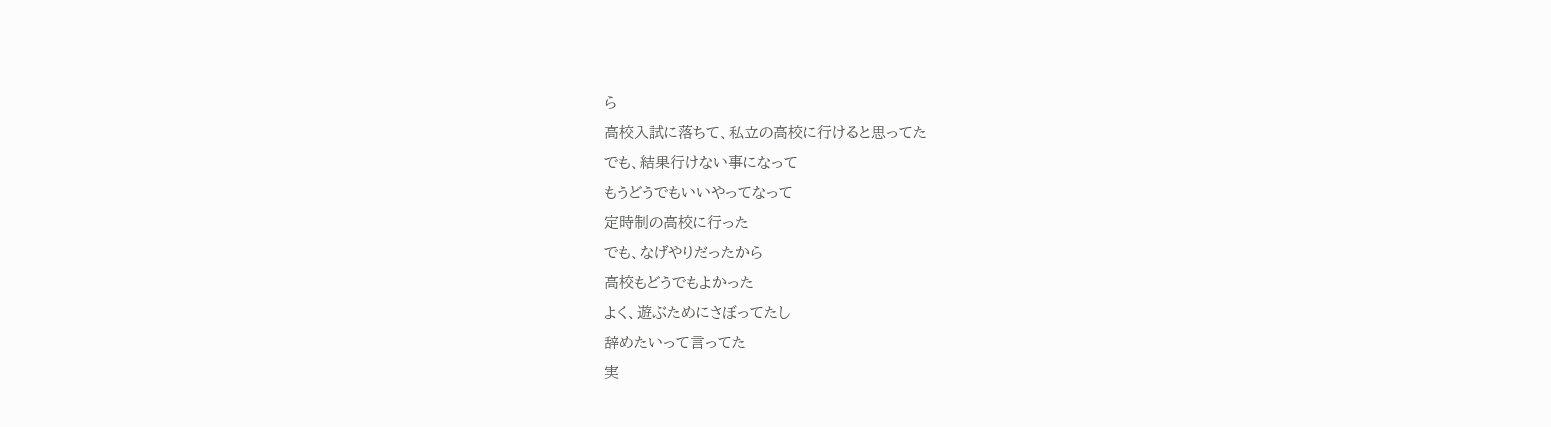ら
高校入試に落ちて、私立の高校に行けると思ってた
でも、結果行けない事になって
もうどうでもいいやってなって
定時制の高校に行った
でも、なげやりだったから
高校もどうでもよかった
よく、遊ぶためにさぼってたし
辞めたいって言ってた
実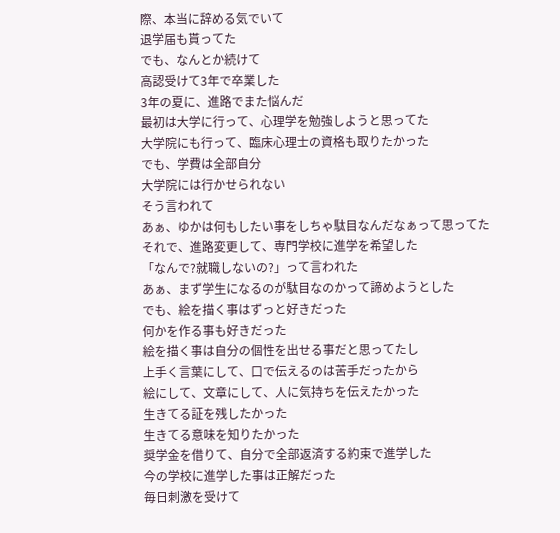際、本当に辞める気でいて
退学届も貰ってた
でも、なんとか続けて
高認受けて3年で卒業した
3年の夏に、進路でまた悩んだ
最初は大学に行って、心理学を勉強しようと思ってた
大学院にも行って、臨床心理士の資格も取りたかった
でも、学費は全部自分
大学院には行かせられない
そう言われて
あぁ、ゆかは何もしたい事をしちゃ駄目なんだなぁって思ってた
それで、進路変更して、専門学校に進学を希望した
「なんで?就職しないの?」って言われた
あぁ、まず学生になるのが駄目なのかって諦めようとした
でも、絵を描く事はずっと好きだった
何かを作る事も好きだった
絵を描く事は自分の個性を出せる事だと思ってたし
上手く言葉にして、口で伝えるのは苦手だったから
絵にして、文章にして、人に気持ちを伝えたかった
生きてる証を残したかった
生きてる意味を知りたかった
奨学金を借りて、自分で全部返済する約束で進学した
今の学校に進学した事は正解だった
毎日刺激を受けて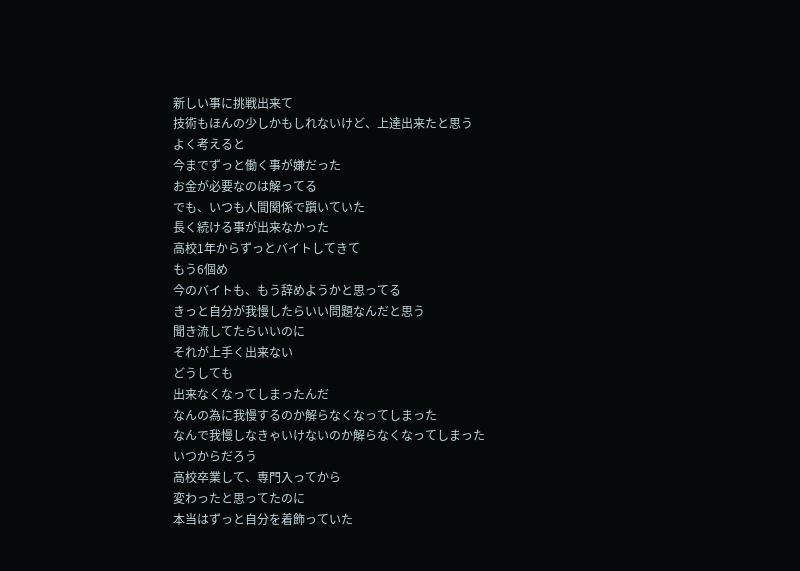新しい事に挑戦出来て
技術もほんの少しかもしれないけど、上達出来たと思う
よく考えると
今までずっと働く事が嫌だった
お金が必要なのは解ってる
でも、いつも人間関係で躓いていた
長く続ける事が出来なかった
高校1年からずっとバイトしてきて
もう6個め
今のバイトも、もう辞めようかと思ってる
きっと自分が我慢したらいい問題なんだと思う
聞き流してたらいいのに
それが上手く出来ない
どうしても
出来なくなってしまったんだ
なんの為に我慢するのか解らなくなってしまった
なんで我慢しなきゃいけないのか解らなくなってしまった
いつからだろう
高校卒業して、専門入ってから
変わったと思ってたのに
本当はずっと自分を着飾っていた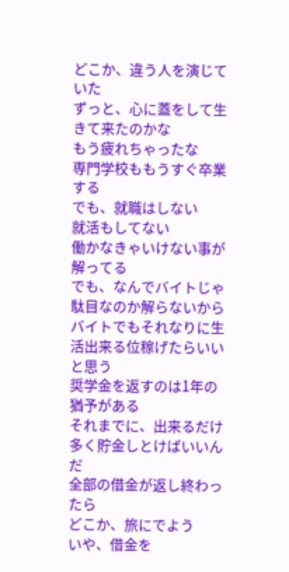どこか、違う人を演じていた
ずっと、心に蓋をして生きて来たのかな
もう疲れちゃったな
専門学校ももうすぐ卒業する
でも、就職はしない
就活もしてない
働かなきゃいけない事が解ってる
でも、なんでバイトじゃ駄目なのか解らないから
バイトでもそれなりに生活出来る位稼げたらいいと思う
奨学金を返すのは1年の猶予がある
それまでに、出来るだけ多く貯金しとけばいいんだ
全部の借金が返し終わったら
どこか、旅にでよう
いや、借金を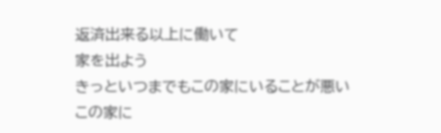返済出来る以上に働いて
家を出よう
きっといつまでもこの家にいることが悪い
この家に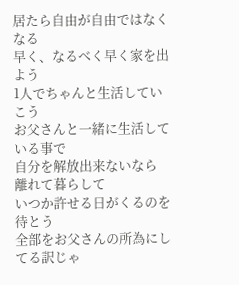居たら自由が自由ではなくなる
早く、なるべく早く家を出よう
1人でちゃんと生活していこう
お父さんと一緒に生活している事で
自分を解放出来ないなら
離れて暮らして
いつか許せる日がくるのを待とう
全部をお父さんの所為にしてる訳じゃ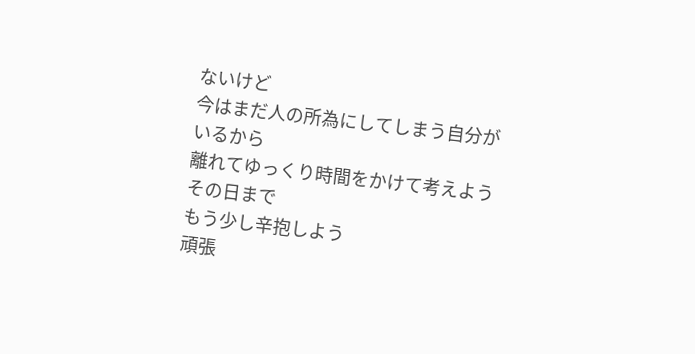ないけど
今はまだ人の所為にしてしまう自分がいるから
離れてゆっくり時間をかけて考えよう
その日まで
もう少し辛抱しよう
頑張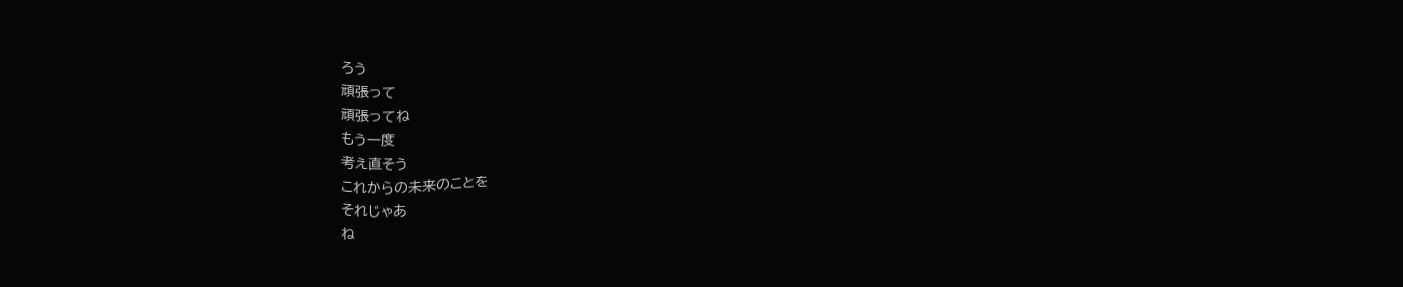ろう
頑張って
頑張ってね
もう一度
考え直そう
これからの未来のことを
それじゃあ
ね